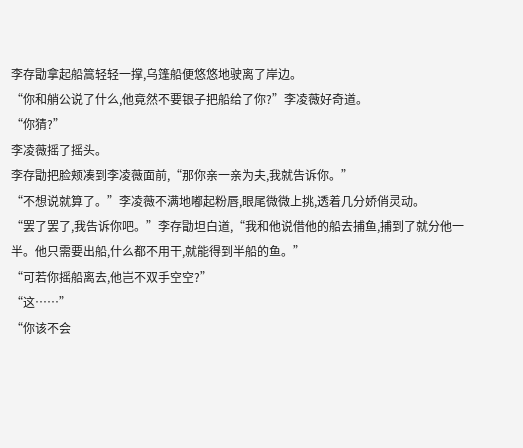李存勖拿起船篙轻轻一撑,乌篷船便悠悠地驶离了岸边。
“你和艄公说了什么,他竟然不要银子把船给了你?”李凌薇好奇道。
“你猜?”
李凌薇摇了摇头。
李存勖把脸颊凑到李凌薇面前,“那你亲一亲为夫,我就告诉你。”
“不想说就算了。”李凌薇不满地嘟起粉唇,眼尾微微上挑,透着几分娇俏灵动。
“罢了罢了,我告诉你吧。”李存勖坦白道,“我和他说借他的船去捕鱼,捕到了就分他一半。他只需要出船,什么都不用干,就能得到半船的鱼。”
“可若你摇船离去,他岂不双手空空?”
“这……”
“你该不会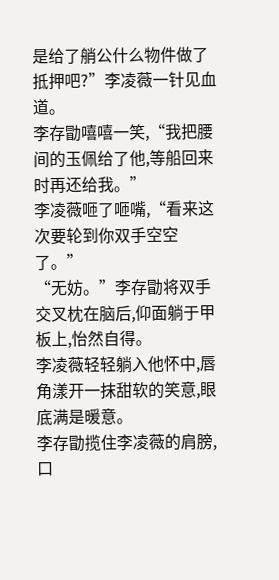是给了艄公什么物件做了抵押吧?”李凌薇一针见血道。
李存勖嘻嘻一笑,“我把腰间的玉佩给了他,等船回来时再还给我。”
李凌薇咂了咂嘴,“看来这次要轮到你双手空空了。”
“无妨。”李存勖将双手交叉枕在脑后,仰面躺于甲板上,怡然自得。
李凌薇轻轻躺入他怀中,唇角漾开一抹甜软的笑意,眼底满是暖意。
李存勖揽住李凌薇的肩膀,口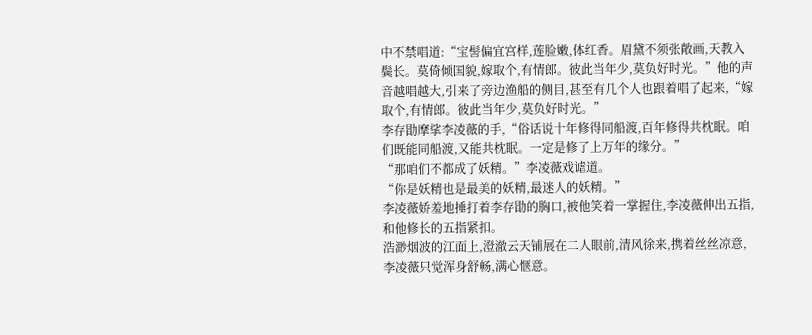中不禁唱道:“宝髻偏宜宫样,莲脸嫩,体红香。眉黛不须张敞画,天教入鬓长。莫倚倾国貌,嫁取个,有情郎。彼此当年少,莫负好时光。”他的声音越唱越大,引来了旁边渔船的侧目,甚至有几个人也跟着唱了起来,“嫁取个,有情郎。彼此当年少,莫负好时光。”
李存勖摩挲李凌薇的手,“俗话说十年修得同船渡,百年修得共枕眠。咱们既能同船渡,又能共枕眠。一定是修了上万年的缘分。”
“那咱们不都成了妖精。”李凌薇戏谑道。
“你是妖精也是最美的妖精,最迷人的妖精。”
李凌薇娇羞地捶打着李存勖的胸口,被他笑着一掌握住,李凌薇伸出五指,和他修长的五指紧扣。
浩渺烟波的江面上,澄澈云天铺展在二人眼前,清风徐来,携着丝丝凉意,李凌薇只觉浑身舒畅,满心惬意。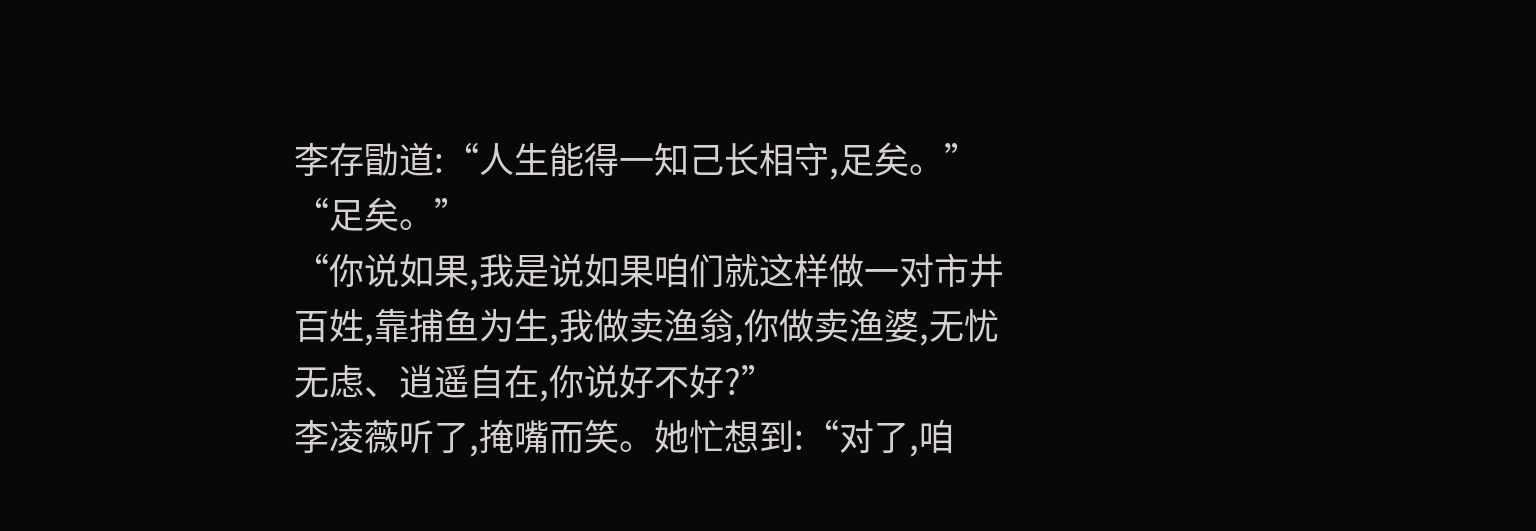李存勖道:“人生能得一知己长相守,足矣。”
“足矣。”
“你说如果,我是说如果咱们就这样做一对市井百姓,靠捕鱼为生,我做卖渔翁,你做卖渔婆,无忧无虑、逍遥自在,你说好不好?”
李凌薇听了,掩嘴而笑。她忙想到:“对了,咱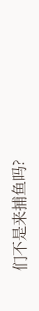们不是来捕鱼吗?